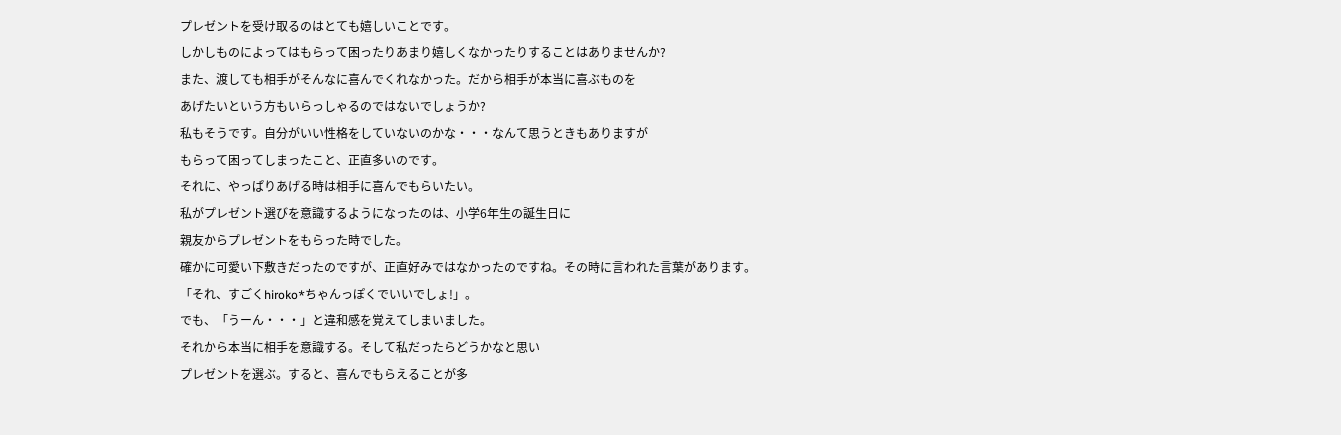プレゼントを受け取るのはとても嬉しいことです。
しかしものによってはもらって困ったりあまり嬉しくなかったりすることはありませんか?
また、渡しても相手がそんなに喜んでくれなかった。だから相手が本当に喜ぶものを
あげたいという方もいらっしゃるのではないでしょうか?
私もそうです。自分がいい性格をしていないのかな・・・なんて思うときもありますが
もらって困ってしまったこと、正直多いのです。
それに、やっぱりあげる時は相手に喜んでもらいたい。
私がプレゼント選びを意識するようになったのは、小学6年生の誕生日に
親友からプレゼントをもらった時でした。
確かに可愛い下敷きだったのですが、正直好みではなかったのですね。その時に言われた言葉があります。
「それ、すごくhiroko*ちゃんっぽくでいいでしょ!」。
でも、「うーん・・・」と違和感を覚えてしまいました。
それから本当に相手を意識する。そして私だったらどうかなと思い
プレゼントを選ぶ。すると、喜んでもらえることが多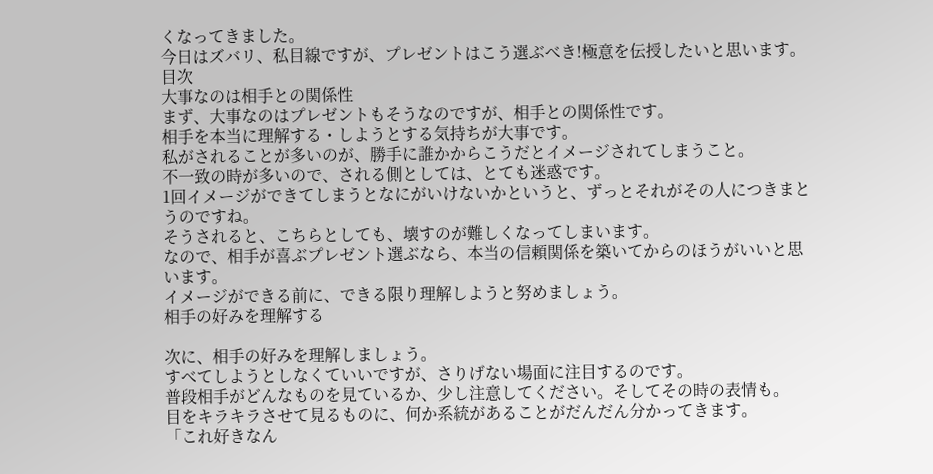くなってきました。
今日はズバリ、私目線ですが、プレゼントはこう選ぶべき!極意を伝授したいと思います。
目次
大事なのは相手との関係性
まず、大事なのはプレゼントもそうなのですが、相手との関係性です。
相手を本当に理解する・しようとする気持ちが大事です。
私がされることが多いのが、勝手に誰かからこうだとイメージされてしまうこと。
不一致の時が多いので、される側としては、とても迷惑です。
1回イメージができてしまうとなにがいけないかというと、ずっとそれがその人につきまとうのですね。
そうされると、こちらとしても、壊すのが難しくなってしまいます。
なので、相手が喜ぶプレゼント選ぶなら、本当の信頼関係を築いてからのほうがいいと思います。
イメージができる前に、できる限り理解しようと努めましょう。
相手の好みを理解する

次に、相手の好みを理解しましょう。
すべてしようとしなくていいですが、さりげない場面に注目するのです。
普段相手がどんなものを見ているか、少し注意してください。そしてその時の表情も。
目をキラキラさせて見るものに、何か系統があることがだんだん分かってきます。
「これ好きなん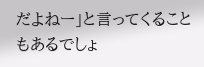だよねー」と言ってくることもあるでしょ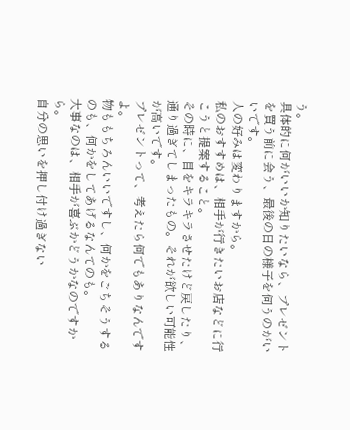う。
具体的に何がいいか知りたいなら、プレゼントを買う前に会う、最後の日の様子を伺うのがいいです。
人の好みは変わりますから。
私のおすすめは、相手が行きたいお店などに行こうと提案すること。
その時に、目をキラキラさせたけど戻したり、通り過ぎてしまったもの。それが欲しい可能性が高いです。
プレゼントって、考えたら何でもありなんですよ。
物ももちろんいいですし、何かをごちそうするのも、何かをしてあげるなんてのも。
大事なのは、相手が喜ぶかどうかなのですから。
自分の思いを押し付け過ぎない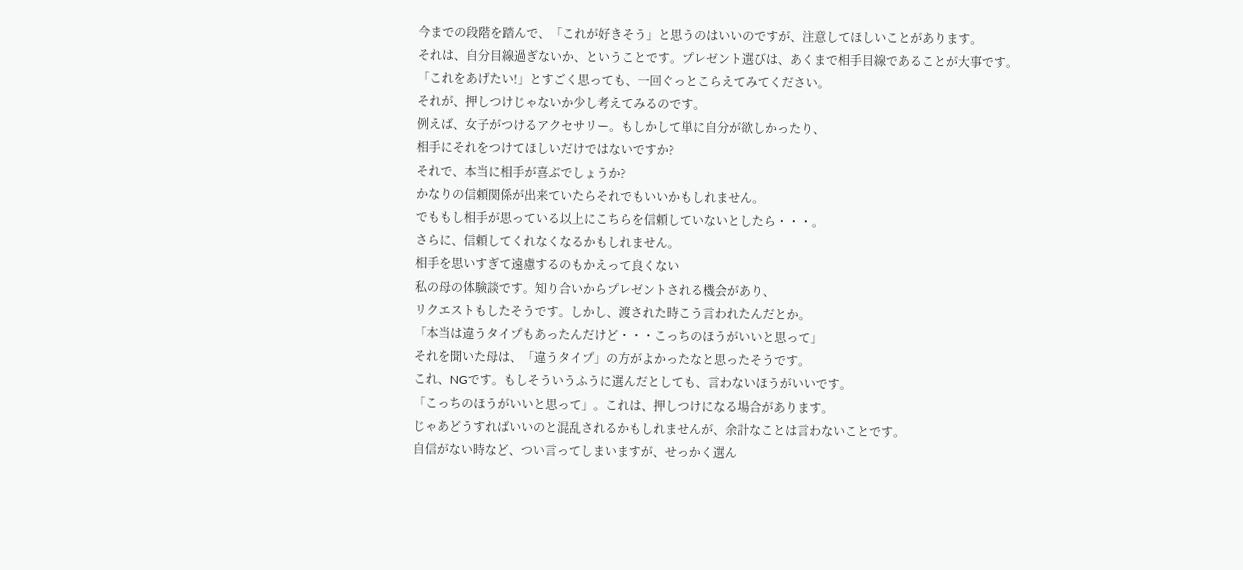今までの段階を踏んで、「これが好きそう」と思うのはいいのですが、注意してほしいことがあります。
それは、自分目線過ぎないか、ということです。プレゼント選びは、あくまで相手目線であることが大事です。
「これをあげたい!」とすごく思っても、一回ぐっとこらえてみてください。
それが、押しつけじゃないか少し考えてみるのです。
例えば、女子がつけるアクセサリー。もしかして単に自分が欲しかったり、
相手にそれをつけてほしいだけではないですか?
それで、本当に相手が喜ぶでしょうか?
かなりの信頼関係が出来ていたらそれでもいいかもしれません。
でももし相手が思っている以上にこちらを信頼していないとしたら・・・。
さらに、信頼してくれなくなるかもしれません。
相手を思いすぎて遠慮するのもかえって良くない
私の母の体験談です。知り合いからプレゼントされる機会があり、
リクエストもしたそうです。しかし、渡された時こう言われたんだとか。
「本当は違うタイプもあったんだけど・・・こっちのほうがいいと思って」
それを聞いた母は、「違うタイプ」の方がよかったなと思ったそうです。
これ、NGです。もしそういうふうに選んだとしても、言わないほうがいいです。
「こっちのほうがいいと思って」。これは、押しつけになる場合があります。
じゃあどうすればいいのと混乱されるかもしれませんが、余計なことは言わないことです。
自信がない時など、つい言ってしまいますが、せっかく選ん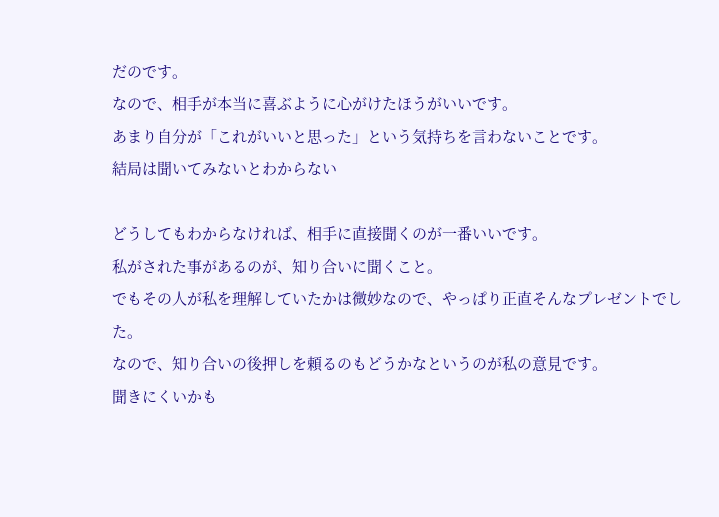だのです。
なので、相手が本当に喜ぶように心がけたほうがいいです。
あまり自分が「これがいいと思った」という気持ちを言わないことです。
結局は聞いてみないとわからない

どうしてもわからなければ、相手に直接聞くのが一番いいです。
私がされた事があるのが、知り合いに聞くこと。
でもその人が私を理解していたかは微妙なので、やっぱり正直そんなプレゼントでした。
なので、知り合いの後押しを頼るのもどうかなというのが私の意見です。
聞きにくいかも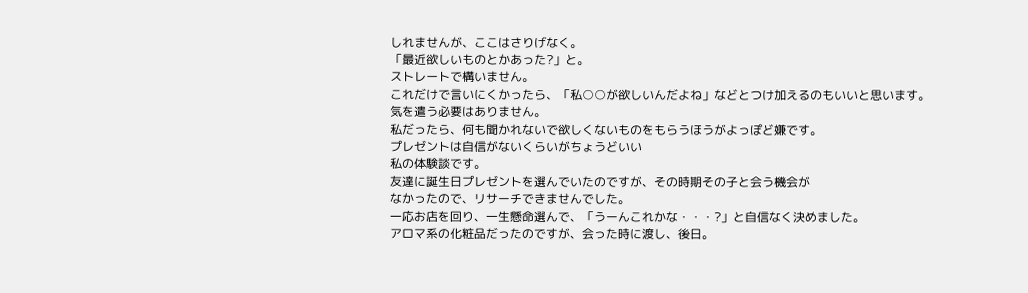しれませんが、ここはさりげなく。
「最近欲しいものとかあった?」と。
ストレートで構いません。
これだけで言いにくかったら、「私○○が欲しいんだよね」などとつけ加えるのもいいと思います。
気を遣う必要はありません。
私だったら、何も聞かれないで欲しくないものをもらうほうがよっぽど嫌です。
プレゼントは自信がないくらいがちょうどいい
私の体験談です。
友達に誕生日プレゼントを選んでいたのですが、その時期その子と会う機会が
なかったので、リサーチできませんでした。
一応お店を回り、一生懸命選んで、「うーんこれかな・・・?」と自信なく決めました。
アロマ系の化粧品だったのですが、会った時に渡し、後日。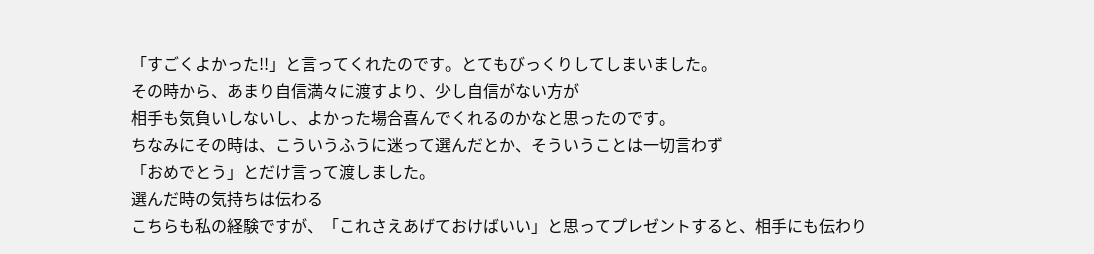「すごくよかった!!」と言ってくれたのです。とてもびっくりしてしまいました。
その時から、あまり自信満々に渡すより、少し自信がない方が
相手も気負いしないし、よかった場合喜んでくれるのかなと思ったのです。
ちなみにその時は、こういうふうに迷って選んだとか、そういうことは一切言わず
「おめでとう」とだけ言って渡しました。
選んだ時の気持ちは伝わる
こちらも私の経験ですが、「これさえあげておけばいい」と思ってプレゼントすると、相手にも伝わり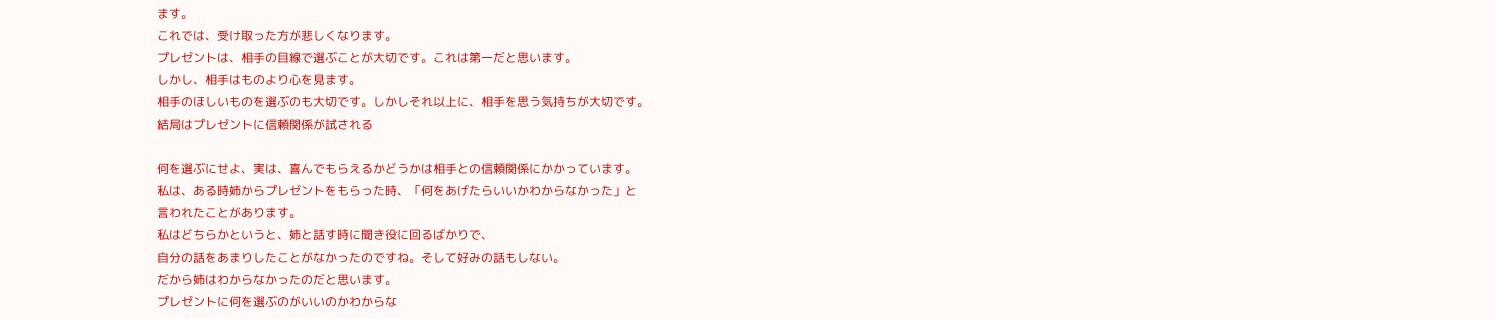ます。
これでは、受け取った方が悲しくなります。
プレゼントは、相手の目線で選ぶことが大切です。これは第一だと思います。
しかし、相手はものより心を見ます。
相手のほしいものを選ぶのも大切です。しかしそれ以上に、相手を思う気持ちが大切です。
結局はプレゼントに信頼関係が試される

何を選ぶにせよ、実は、喜んでもらえるかどうかは相手との信頼関係にかかっています。
私は、ある時姉からプレゼントをもらった時、「何をあげたらいいかわからなかった」と
言われたことがあります。
私はどちらかというと、姉と話す時に聞き役に回るばかりで、
自分の話をあまりしたことがなかったのですね。そして好みの話もしない。
だから姉はわからなかったのだと思います。
プレゼントに何を選ぶのがいいのかわからな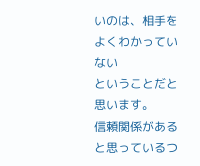いのは、相手をよくわかっていない
ということだと思います。
信頼関係があると思っているつ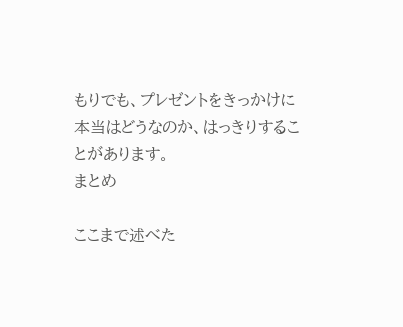もりでも、プレゼントをきっかけに
本当はどうなのか、はっきりすることがあります。
まとめ

ここまで述べた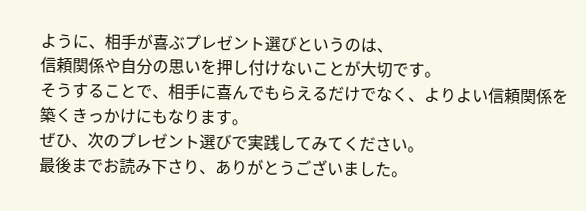ように、相手が喜ぶプレゼント選びというのは、
信頼関係や自分の思いを押し付けないことが大切です。
そうすることで、相手に喜んでもらえるだけでなく、よりよい信頼関係を築くきっかけにもなります。
ぜひ、次のプレゼント選びで実践してみてください。
最後までお読み下さり、ありがとうございました。